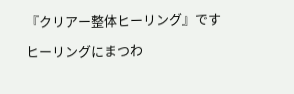『クリアー整体ヒーリング』です

ヒーリングにまつわ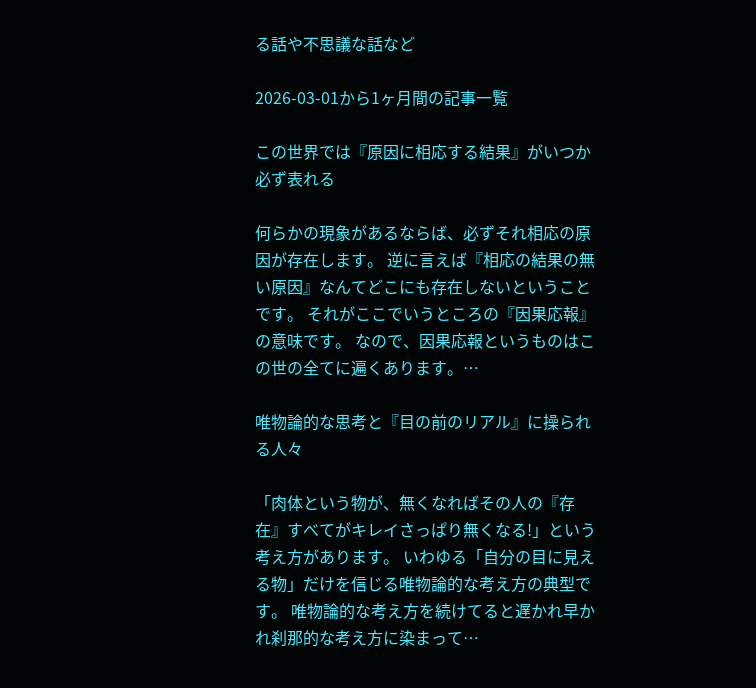る話や不思議な話など

2026-03-01から1ヶ月間の記事一覧

この世界では『原因に相応する結果』がいつか必ず表れる

何らかの現象があるならば、必ずそれ相応の原因が存在します。 逆に言えば『相応の結果の無い原因』なんてどこにも存在しないということです。 それがここでいうところの『因果応報』の意味です。 なので、因果応報というものはこの世の全てに遍くあります。…

唯物論的な思考と『目の前のリアル』に操られる人々

「肉体という物が、無くなればその人の『存在』すべてがキレイさっぱり無くなる!」という考え方があります。 いわゆる「自分の目に見える物」だけを信じる唯物論的な考え方の典型です。 唯物論的な考え方を続けてると遅かれ早かれ刹那的な考え方に染まって…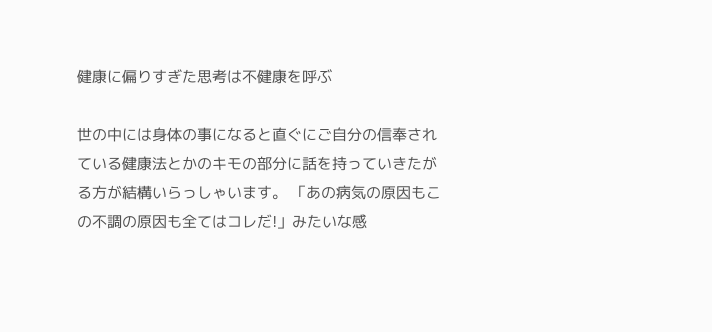健康に偏りすぎた思考は不健康を呼ぶ

世の中には身体の事になると直ぐにご自分の信奉されている健康法とかのキモの部分に話を持っていきたがる方が結構いらっしゃいます。 「あの病気の原因もこの不調の原因も全てはコレだ!」みたいな感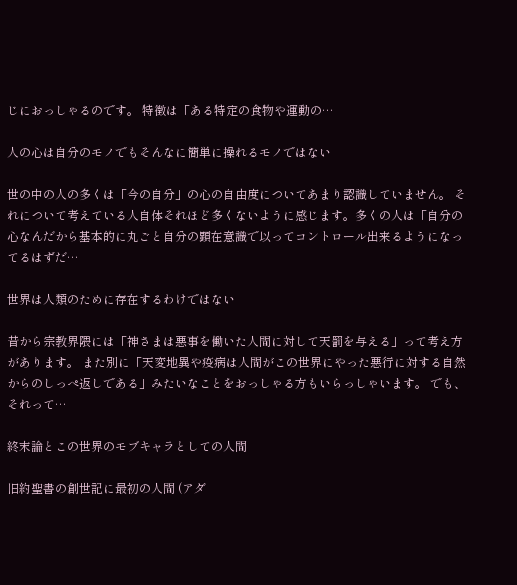じにおっしゃるのです。 特徴は「ある特定の食物や運動の…

人の心は自分のモノでもそんなに簡単に操れるモノではない

世の中の人の多くは「今の自分」の心の自由度についてあまり認識していません。 それについて考えている人自体それほど多くないように感じます。多くの人は「自分の心なんだから基本的に丸ごと自分の顕在意識で以ってコントロール出来るようになってるはずだ…

世界は人類のために存在するわけではない

昔から宗教界隈には「神さまは悪事を働いた人間に対して天罰を与える」って考え方があります。 また別に「天変地異や疫病は人間がこの世界にやった悪行に対する自然からのしっぺ返しである」みたいなことをおっしゃる方もいらっしゃいます。 でも、それって…

終末論とこの世界のモブキャラとしての人間

旧約聖書の創世記に最初の人間 (アダ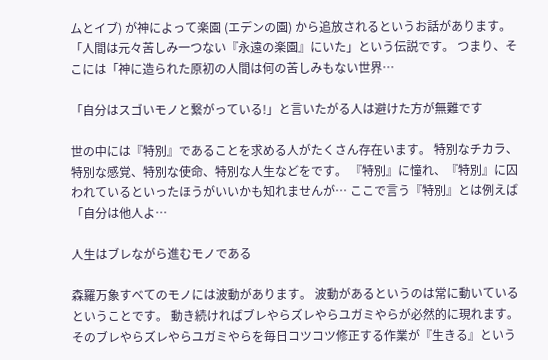ムとイブ) が神によって楽園 (エデンの園) から追放されるというお話があります。 「人間は元々苦しみ一つない『永遠の楽園』にいた」という伝説です。 つまり、そこには「神に造られた原初の人間は何の苦しみもない世界…

「自分はスゴいモノと繋がっている!」と言いたがる人は避けた方が無難です

世の中には『特別』であることを求める人がたくさん存在います。 特別なチカラ、特別な感覚、特別な使命、特別な人生などをです。 『特別』に憧れ、『特別』に囚われているといったほうがいいかも知れませんが… ここで言う『特別』とは例えば「自分は他人よ…

人生はブレながら進むモノである

森羅万象すべてのモノには波動があります。 波動があるというのは常に動いているということです。 動き続ければブレやらズレやらユガミやらが必然的に現れます。 そのブレやらズレやらユガミやらを毎日コツコツ修正する作業が『生きる』という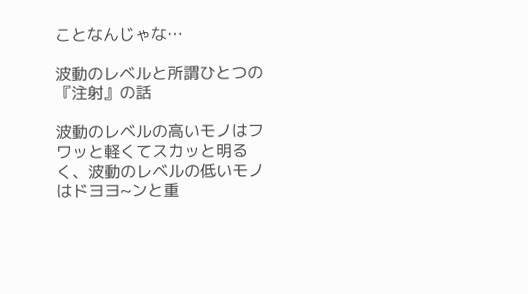ことなんじゃな…

波動のレベルと所謂ひとつの『注射』の話

波動のレベルの高いモノはフワッと軽くてスカッと明るく、波動のレベルの低いモノはドヨヨ~ンと重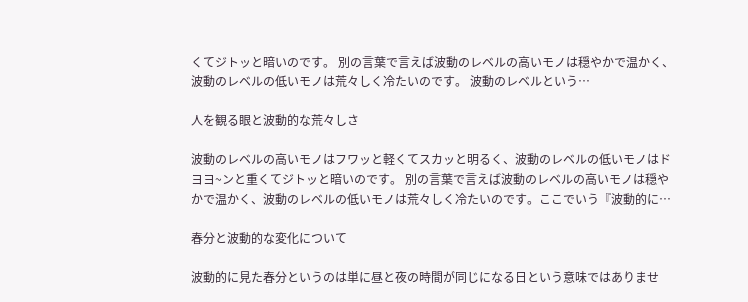くてジトッと暗いのです。 別の言葉で言えば波動のレベルの高いモノは穏やかで温かく、波動のレベルの低いモノは荒々しく冷たいのです。 波動のレベルという…

人を観る眼と波動的な荒々しさ

波動のレベルの高いモノはフワッと軽くてスカッと明るく、波動のレベルの低いモノはドヨヨ~ンと重くてジトッと暗いのです。 別の言葉で言えば波動のレベルの高いモノは穏やかで温かく、波動のレベルの低いモノは荒々しく冷たいのです。ここでいう『波動的に…

春分と波動的な変化について

波動的に見た春分というのは単に昼と夜の時間が同じになる日という意味ではありませ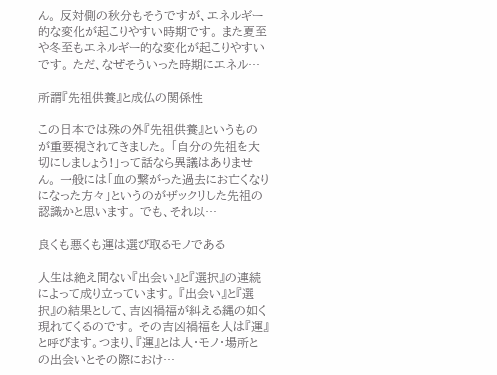ん。 反対側の秋分もそうですが、エネルギー的な変化が起こりやすい時期です。 また夏至や冬至もエネルギー的な変化が起こりやすいです。 ただ、なぜそういった時期にエネル…

所謂『先祖供養』と成仏の関係性

この日本では殊の外『先祖供養』というものが重要視されてきました。 「自分の先祖を大切にしましょう!」って話なら異議はありません。 一般には「血の繋がった過去にお亡くなりになった方々」というのがザックリした先祖の認識かと思います。 でも、それ以…

良くも悪くも運は選び取るモノである

人生は絶え間ない『出会い』と『選択』の連続によって成り立っています。 『出会い』と『選択』の結果として、吉凶禍福が糾える縄の如く現れてくるのです。 その吉凶禍福を人は『運』と呼びます。つまり、『運』とは人・モノ・場所との出会いとその際におけ…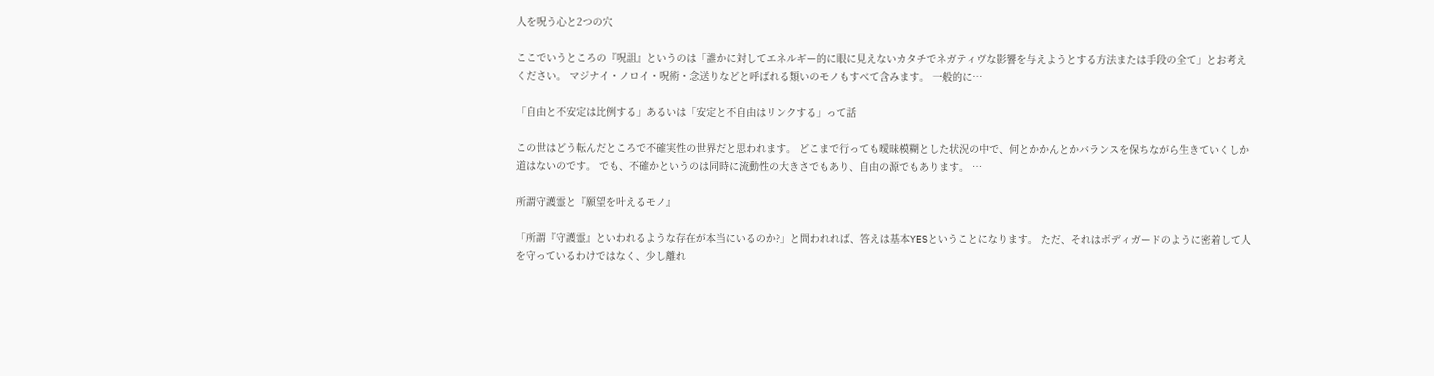人を呪う心と2つの穴

ここでいうところの『呪詛』というのは「誰かに対してエネルギー的に眼に見えないカタチでネガティヴな影響を与えようとする方法または手段の全て」とお考えください。 マジナイ・ノロイ・呪術・念送りなどと呼ばれる類いのモノもすべて含みます。 一般的に…

「自由と不安定は比例する」あるいは「安定と不自由はリンクする」って話

この世はどう転んだところで不確実性の世界だと思われます。 どこまで行っても曖昧模糊とした状況の中で、何とかかんとかバランスを保ちながら生きていくしか道はないのです。 でも、不確かというのは同時に流動性の大きさでもあり、自由の源でもあります。 …

所謂守護霊と『願望を叶えるモノ』

「所謂『守護霊』といわれるような存在が本当にいるのか?」と問われれば、答えは基本YESということになります。 ただ、それはボディガードのように密着して人を守っているわけではなく、少し離れ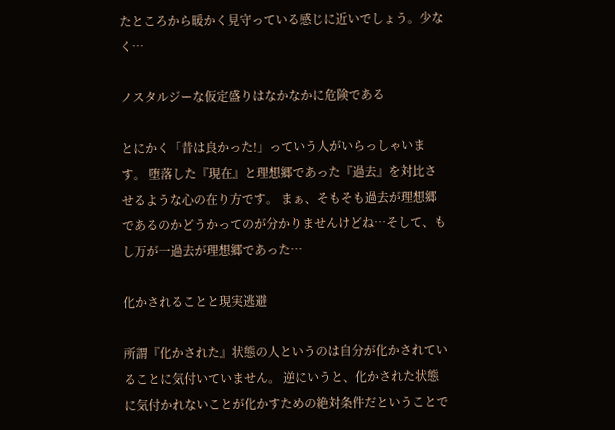たところから暖かく見守っている感じに近いでしょう。少なく…

ノスタルジーな仮定盛りはなかなかに危険である

とにかく「昔は良かった!」っていう人がいらっしゃいます。 堕落した『現在』と理想郷であった『過去』を対比させるような心の在り方です。 まぁ、そもそも過去が理想郷であるのかどうかってのが分かりませんけどね…そして、もし万が一過去が理想郷であった…

化かされることと現実逃避

所謂『化かされた』状態の人というのは自分が化かされていることに気付いていません。 逆にいうと、化かされた状態に気付かれないことが化かすための絶対条件だということで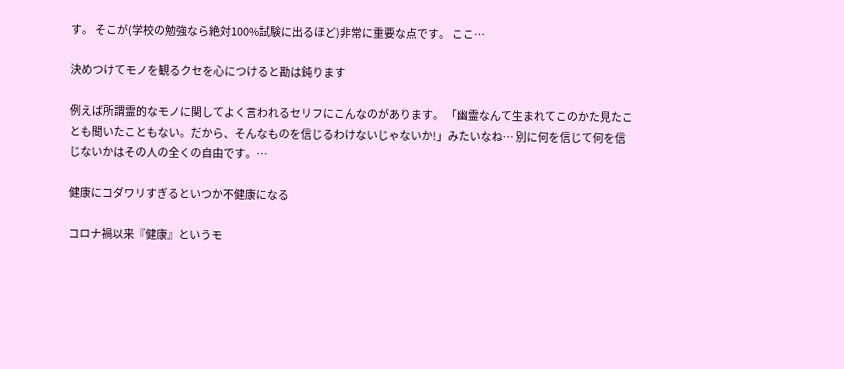す。 そこが(学校の勉強なら絶対100%試験に出るほど)非常に重要な点です。 ここ…

決めつけてモノを観るクセを心につけると勘は鈍ります

例えば所謂霊的なモノに関してよく言われるセリフにこんなのがあります。 「幽霊なんて生まれてこのかた見たことも聞いたこともない。だから、そんなものを信じるわけないじゃないか!」みたいなね… 別に何を信じて何を信じないかはその人の全くの自由です。…

健康にコダワリすぎるといつか不健康になる

コロナ禍以来『健康』というモ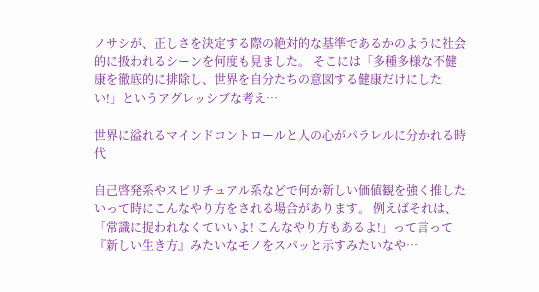ノサシが、正しさを決定する際の絶対的な基準であるかのように社会的に扱われるシーンを何度も見ました。 そこには「多種多様な不健康を徹底的に排除し、世界を自分たちの意図する健康だけにしたい!」というアグレッシブな考え…

世界に溢れるマインドコントロールと人の心がパラレルに分かれる時代

自己啓発系やスピリチュアル系などで何か新しい価値観を強く推したいって時にこんなやり方をされる場合があります。 例えばそれは、「常識に捉われなくていいよ! こんなやり方もあるよ!」って言って『新しい生き方』みたいなモノをスパッと示すみたいなや…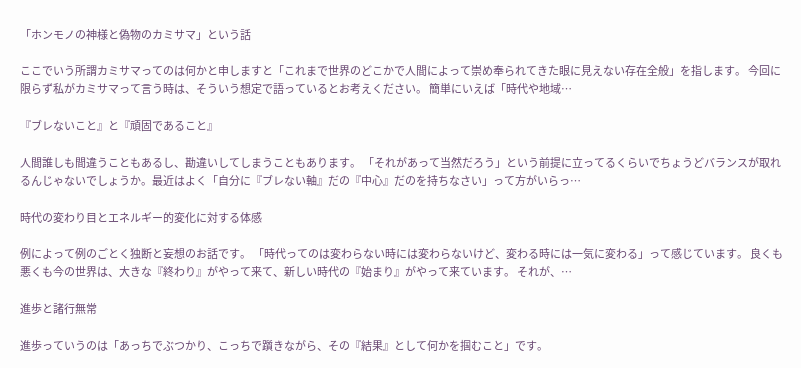「ホンモノの神様と偽物のカミサマ」という話

ここでいう所謂カミサマってのは何かと申しますと「これまで世界のどこかで人間によって崇め奉られてきた眼に見えない存在全般」を指します。 今回に限らず私がカミサマって言う時は、そういう想定で語っているとお考えください。 簡単にいえば「時代や地域…

『ブレないこと』と『頑固であること』

人間誰しも間違うこともあるし、勘違いしてしまうこともあります。 「それがあって当然だろう」という前提に立ってるくらいでちょうどバランスが取れるんじゃないでしょうか。最近はよく「自分に『ブレない軸』だの『中心』だのを持ちなさい」って方がいらっ…

時代の変わり目とエネルギー的変化に対する体感

例によって例のごとく独断と妄想のお話です。 「時代ってのは変わらない時には変わらないけど、変わる時には一気に変わる」って感じています。 良くも悪くも今の世界は、大きな『終わり』がやって来て、新しい時代の『始まり』がやって来ています。 それが、…

進歩と諸行無常

進歩っていうのは「あっちでぶつかり、こっちで躓きながら、その『結果』として何かを掴むこと」です。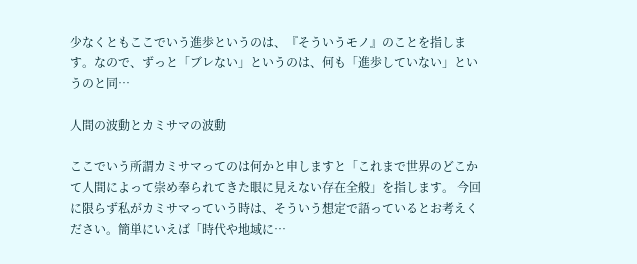少なくともここでいう進歩というのは、『そういうモノ』のことを指します。なので、ずっと「ブレない」というのは、何も「進歩していない」というのと同…

人間の波動とカミサマの波動

ここでいう所謂カミサマってのは何かと申しますと「これまで世界のどこかて人間によって崇め奉られてきた眼に見えない存在全般」を指します。 今回に限らず私がカミサマっていう時は、そういう想定で語っているとお考えください。簡単にいえば「時代や地域に…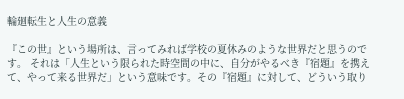輪廻転生と人生の意義

『この世』という場所は、言ってみれば学校の夏休みのような世界だと思うのです。 それは「人生という限られた時空間の中に、自分がやるべき『宿題』を携えて、やって来る世界だ」という意味です。その『宿題』に対して、どういう取り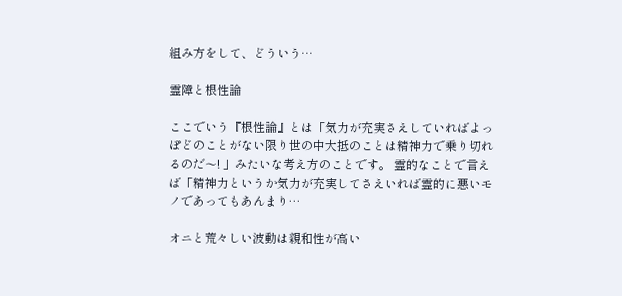組み方をして、どういう…

霊障と根性論

ここでいう『根性論』とは「気力が充実さえしていればよっぽどのことがない限り世の中大抵のことは精神力で乗り切れるのだ〜! 」みたいな考え方のことです。 霊的なことで言えば「精神力というか気力が充実してさえいれば霊的に悪いモノであってもあんまり…

オニと荒々しい波動は親和性が高い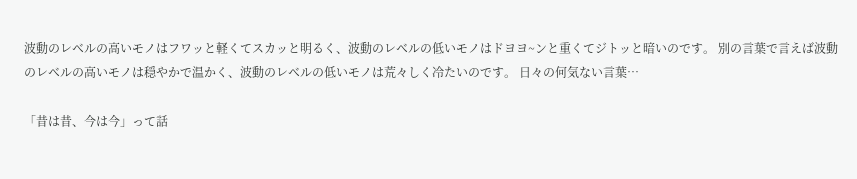波動のレベルの高いモノはフワッと軽くてスカッと明るく、波動のレベルの低いモノはドヨヨ~ンと重くてジトッと暗いのです。 別の言葉で言えば波動のレベルの高いモノは穏やかで温かく、波動のレベルの低いモノは荒々しく冷たいのです。 日々の何気ない言葉…

「昔は昔、今は今」って話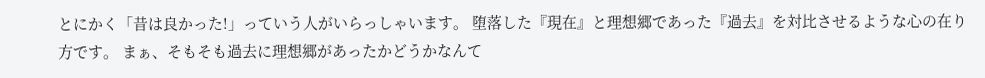とにかく「昔は良かった!」っていう人がいらっしゃいます。 堕落した『現在』と理想郷であった『過去』を対比させるような心の在り方です。 まぁ、そもそも過去に理想郷があったかどうかなんて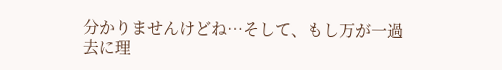分かりませんけどね…そして、もし万が一過去に理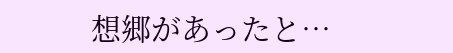想郷があったと…